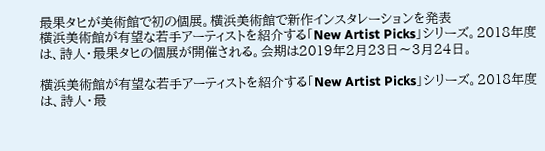最果タヒが美術館で初の個展。横浜美術館で新作インスタレーションを発表
横浜美術館が有望な若手アーティストを紹介する「New Artist Picks」シリーズ。2018年度は、詩人・最果タヒの個展が開催される。会期は2019年2月23日〜3月24日。

横浜美術館が有望な若手アーティストを紹介する「New Artist Picks」シリーズ。2018年度は、詩人・最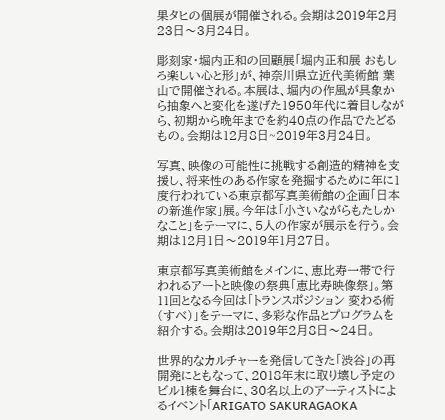果タヒの個展が開催される。会期は2019年2月23日〜3月24日。

彫刻家・堀内正和の回顧展「堀内正和展 おもしろ楽しい心と形」が、神奈川県立近代美術館 葉山で開催される。本展は、堀内の作風が具象から抽象へと変化を遂げた1950年代に着目しながら、初期から晩年までを約40点の作品でたどるもの。会期は12月8日~2019年3月24日。

写真、映像の可能性に挑戦する創造的精神を支援し、将来性のある作家を発掘するために年に1度行われている東京都写真美術館の企画「日本の新進作家」展。今年は「小さいながらもたしかなこと」をテーマに、5人の作家が展示を行う。会期は12月1日〜2019年1月27日。

東京都写真美術館をメインに、恵比寿一帯で行われるアートと映像の祭典「恵比寿映像祭」。第11回となる今回は「トランスポジション 変わる術(すべ)」をテーマに、多彩な作品とプログラムを紹介する。会期は2019年2月8日〜24日。

世界的なカルチャーを発信してきた「渋谷」の再開発にともなって、2018年末に取り壊し予定のビル1棟を舞台に、30名以上のアーティストによるイベント「ARIGATO SAKURAGAOKA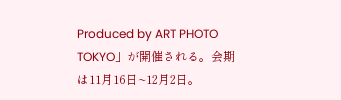Produced by ART PHOTO TOKYO」が開催される。会期は11月16日~12月2日。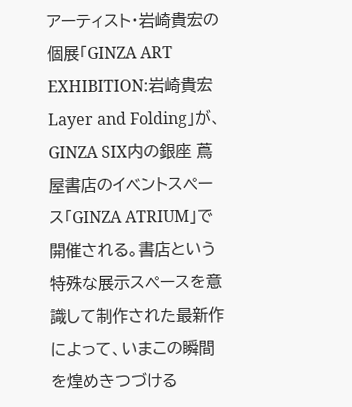アーティスト・岩崎貴宏の個展「GINZA ART EXHIBITION:岩崎貴宏 Layer and Folding」が、GINZA SIX内の銀座 蔦屋書店のイベントスペース「GINZA ATRIUM」で開催される。書店という特殊な展示スペースを意識して制作された最新作によって、いまこの瞬間を煌めきつづける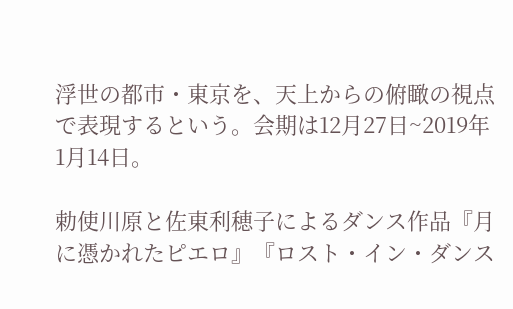浮世の都市・東京を、天上からの俯瞰の視点で表現するという。会期は12月27日~2019年1月14日。

勅使川原と佐東利穂子によるダンス作品『月に憑かれたピエロ』『ロスト・イン・ダンス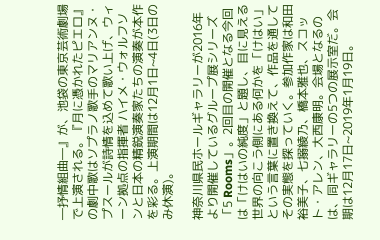―抒情組曲―』が、池袋の東京芸術劇場で上演される。『月に憑かれたピエロ』の劇中歌はソプラノ歌手のマリアンヌ・プスールが詩情を込めて歌い上げ、ウィーン拠点の指揮者 ハイメ・ウォルフソンと日本の精鋭演奏家たちの演奏が本作を彩る。上演期間は12月1日~4日(3日のみ休演)。

神奈川県民ホールギャラリーが2016年より開催しているグループ展シリーズ「5 Rooms」。2回目の開催となる今回は「けはいの純度」と題し、目に見える世界の向こう側にある何かを「けはい」という言葉に置き換えて、作品を通してその実態を探っていく。参加作家は和田裕美子、七搦綾乃、橋本雅也、スコット・アレン、大西康明。会場となるのは、同ギャラリーの5つの展示室だ。会期は12月17日~2019年1月19日。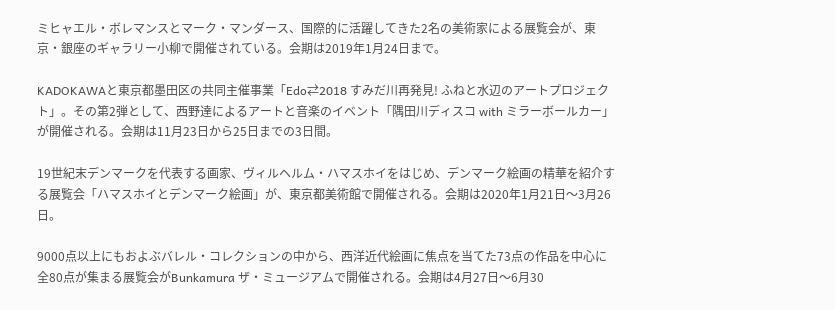ミヒャエル・ボレマンスとマーク・マンダース、国際的に活躍してきた2名の美術家による展覧会が、東京・銀座のギャラリー小柳で開催されている。会期は2019年1月24日まで。

KADOKAWAと東京都墨田区の共同主催事業「Edo⇄2018 すみだ川再発見! ふねと水辺のアートプロジェクト」。その第2弾として、西野達によるアートと音楽のイベント「隅田川ディスコ with ミラーボールカー」が開催される。会期は11月23日から25日までの3日間。

19世紀末デンマークを代表する画家、ヴィルヘルム・ハマスホイをはじめ、デンマーク絵画の精華を紹介する展覧会「ハマスホイとデンマーク絵画」が、東京都美術館で開催される。会期は2020年1月21日〜3月26日。

9000点以上にもおよぶバレル・コレクションの中から、西洋近代絵画に焦点を当てた73点の作品を中心に全80点が集まる展覧会がBunkamura ザ・ミュージアムで開催される。会期は4月27日〜6月30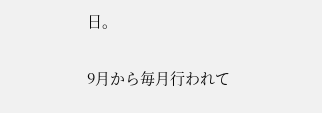日。

9月から毎月行われて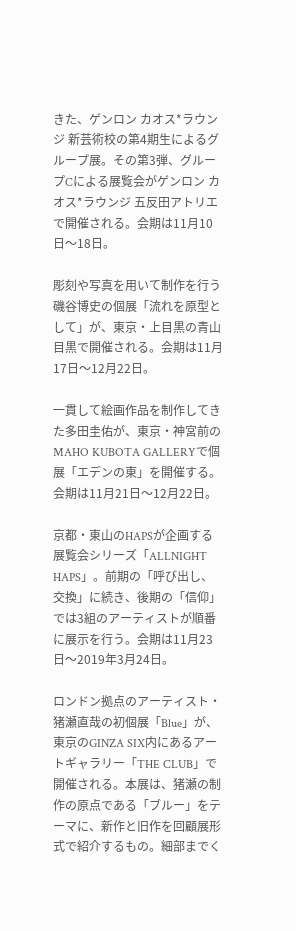きた、ゲンロン カオス*ラウンジ 新芸術校の第4期生によるグループ展。その第3弾、グループCによる展覧会がゲンロン カオス*ラウンジ 五反田アトリエで開催される。会期は11月10日〜18日。

彫刻や写真を用いて制作を行う磯谷博史の個展「流れを原型として」が、東京・上目黒の青山目黒で開催される。会期は11月17日〜12月22日。

一貫して絵画作品を制作してきた多田圭佑が、東京・神宮前のMAHO KUBOTA GALLERYで個展「エデンの東」を開催する。会期は11月21日〜12月22日。

京都・東山のHAPSが企画する展覧会シリーズ「ALLNIGHT HAPS」。前期の「呼び出し、交換」に続き、後期の「信仰」では3組のアーティストが順番に展示を行う。会期は11月23日〜2019年3月24日。

ロンドン拠点のアーティスト・猪瀬直哉の初個展「Blue」が、東京のGINZA SIX内にあるアートギャラリー「THE CLUB」で開催される。本展は、猪瀬の制作の原点である「ブルー」をテーマに、新作と旧作を回顧展形式で紹介するもの。細部までく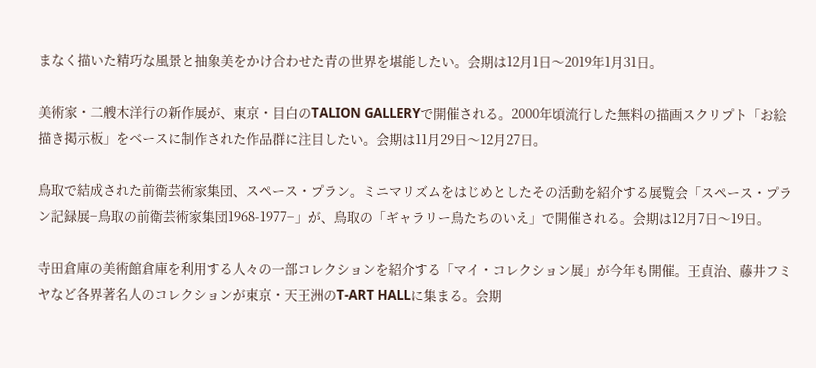まなく描いた精巧な風景と抽象美をかけ合わせた青の世界を堪能したい。会期は12月1日〜2019年1月31日。

美術家・二艘木洋行の新作展が、東京・目白のTALION GALLERYで開催される。2000年頃流行した無料の描画スクリプト「お絵描き掲示板」をベースに制作された作品群に注目したい。会期は11月29日〜12月27日。

鳥取で結成された前衛芸術家集団、スペース・プラン。ミニマリズムをはじめとしたその活動を紹介する展覧会「スペース・プラン記録展−鳥取の前衛芸術家集団1968-1977−」が、鳥取の「ギャラリー鳥たちのいえ」で開催される。会期は12月7日〜19日。

寺田倉庫の美術館倉庫を利用する人々の一部コレクションを紹介する「マイ・コレクション展」が今年も開催。王貞治、藤井フミヤなど各界著名人のコレクションが東京・天王洲のT-ART HALLに集まる。会期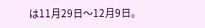は11月29日〜12月9日。